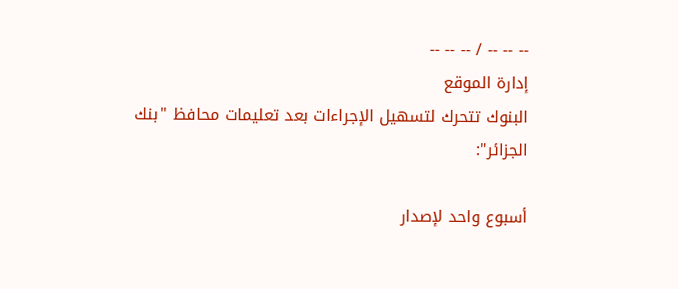-- -- -- / -- -- --
إدارة الموقع
البنوك تتحرك لتسهيل الإجراءات بعد تعليمات محافظ "بنك الجزائر":

أسبوع واحد لإصدار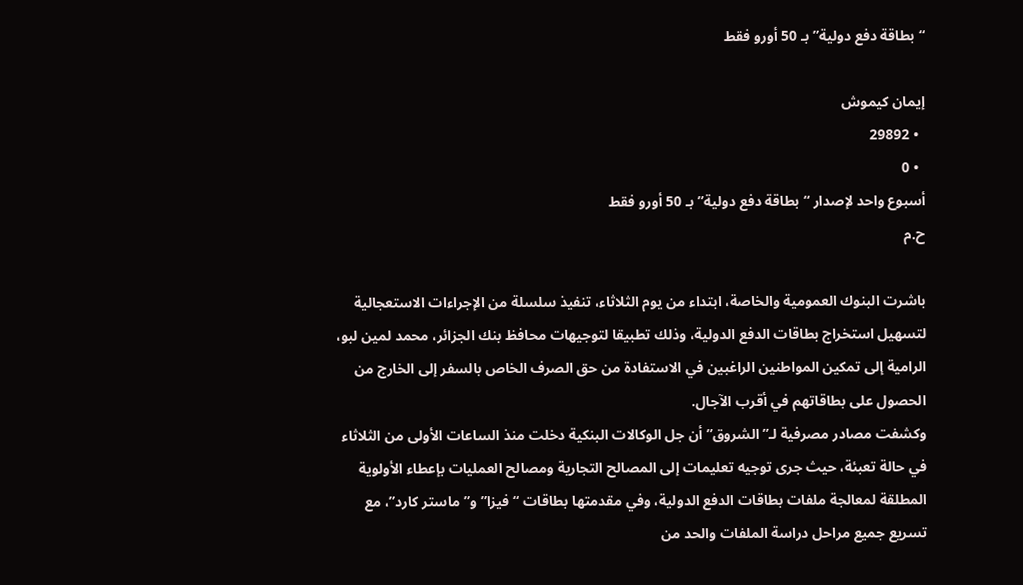“بطاقة دفع دولية” بـ 50 أورو فقط

إيمان كيموش
  • 29892
  • 0
أسبوع واحد لإصدار “بطاقة دفع دولية” بـ 50 أورو فقط
ح.م

باشرت البنوك العمومية والخاصة، ابتداء من يوم الثلاثاء، تنفيذ سلسلة من الإجراءات الاستعجالية لتسهيل استخراج بطاقات الدفع الدولية، وذلك تطبيقا لتوجيهات محافظ بنك الجزائر، محمد لمين لبو، الرامية إلى تمكين المواطنين الراغبين في الاستفادة من حق الصرف الخاص بالسفر إلى الخارج من الحصول على بطاقاتهم في أقرب الآجال.
وكشفت مصادر مصرفية لـ”الشروق” أن جل الوكالات البنكية دخلت منذ الساعات الأولى من الثلاثاء في حالة تعبئة، حيث جرى توجيه تعليمات إلى المصالح التجارية ومصالح العمليات بإعطاء الأولوية المطلقة لمعالجة ملفات بطاقات الدفع الدولية، وفي مقدمتها بطاقات “فيزا” و”ماستر كارد”، مع تسريع جميع مراحل دراسة الملفات والحد من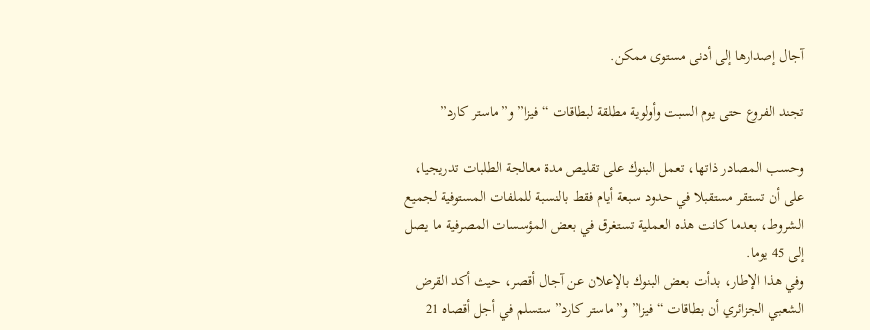آجال إصدارها إلى أدنى مستوى ممكن.

تجند الفروع حتى يوم السبت وأولوية مطلقة لبطاقات “فيزا” و”ماستر كارد”

وحسب المصادر ذاتها، تعمل البنوك على تقليص مدة معالجة الطلبات تدريجيا، على أن تستقر مستقبلا في حدود سبعة أيام فقط بالنسبة للملفات المستوفية لجميع الشروط، بعدما كانت هذه العملية تستغرق في بعض المؤسسات المصرفية ما يصل إلى 45 يوما.
وفي هذا الإطار، بدأت بعض البنوك بالإعلان عن آجال أقصر، حيث أكد القرض الشعبي الجزائري أن بطاقات “فيزا” و”ماستر كارد” ستسلم في أجل أقصاه 21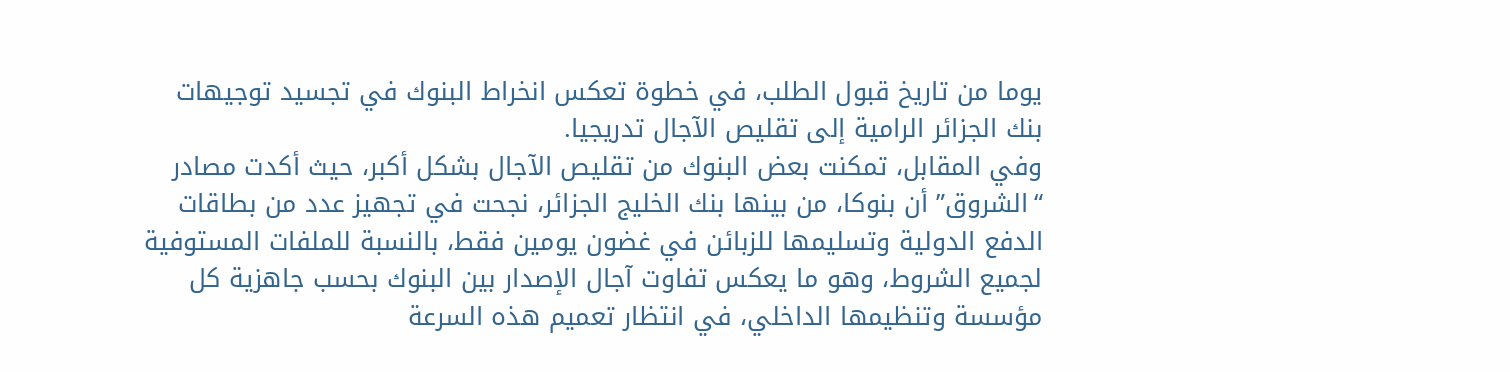يوما من تاريخ قبول الطلب، في خطوة تعكس انخراط البنوك في تجسيد توجيهات بنك الجزائر الرامية إلى تقليص الآجال تدريجيا.
وفي المقابل، تمكنت بعض البنوك من تقليص الآجال بشكل أكبر، حيث أكدت مصادر “الشروق” أن بنوكا، من بينها بنك الخليج الجزائر، نجحت في تجهيز عدد من بطاقات الدفع الدولية وتسليمها للزبائن في غضون يومين فقط، بالنسبة للملفات المستوفية لجميع الشروط، وهو ما يعكس تفاوت آجال الإصدار بين البنوك بحسب جاهزية كل مؤسسة وتنظيمها الداخلي، في انتظار تعميم هذه السرعة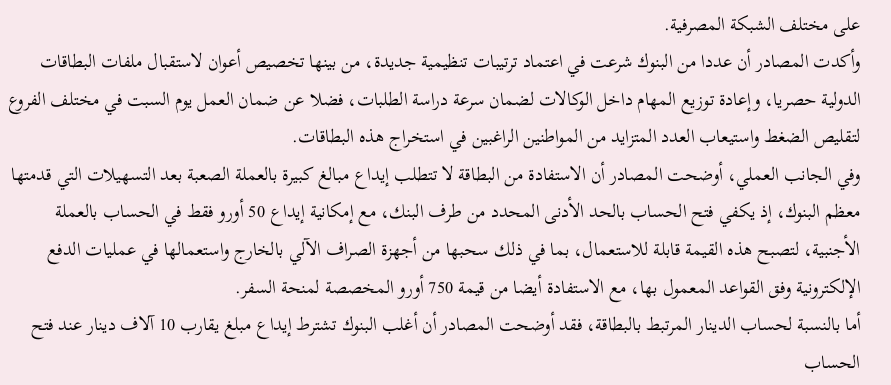على مختلف الشبكة المصرفية.
وأكدت المصادر أن عددا من البنوك شرعت في اعتماد ترتيبات تنظيمية جديدة، من بينها تخصيص أعوان لاستقبال ملفات البطاقات الدولية حصريا، وإعادة توزيع المهام داخل الوكالات لضمان سرعة دراسة الطلبات، فضلا عن ضمان العمل يوم السبت في مختلف الفروع لتقليص الضغط واستيعاب العدد المتزايد من المواطنين الراغبين في استخراج هذه البطاقات.
وفي الجانب العملي، أوضحت المصادر أن الاستفادة من البطاقة لا تتطلب إيداع مبالغ كبيرة بالعملة الصعبة بعد التسهيلات التي قدمتها معظم البنوك، إذ يكفي فتح الحساب بالحد الأدنى المحدد من طرف البنك، مع إمكانية إيداع 50 أورو فقط في الحساب بالعملة الأجنبية، لتصبح هذه القيمة قابلة للاستعمال، بما في ذلك سحبها من أجهزة الصراف الآلي بالخارج واستعمالها في عمليات الدفع الإلكترونية وفق القواعد المعمول بها، مع الاستفادة أيضا من قيمة 750 أورو المخصصة لمنحة السفر.
أما بالنسبة لحساب الدينار المرتبط بالبطاقة، فقد أوضحت المصادر أن أغلب البنوك تشترط إيداع مبلغ يقارب 10 آلاف دينار عند فتح الحساب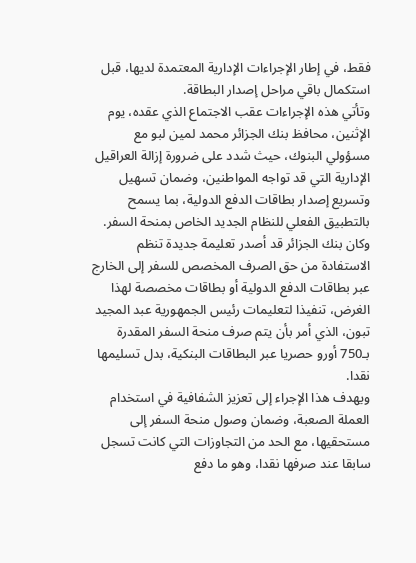فقط، في إطار الإجراءات الإدارية المعتمدة لديها، قبل استكمال باقي مراحل إصدار البطاقة.
وتأتي هذه الإجراءات عقب الاجتماع الذي عقده، يوم الإثنين، محافظ بنك الجزائر محمد لمين لبو مع مسؤولي البنوك، حيث شدد على ضرورة إزالة العراقيل الإدارية التي قد تواجه المواطنين، وضمان تسهيل وتسريع إصدار بطاقات الدفع الدولية، بما يسمح بالتطبيق الفعلي للنظام الجديد الخاص بمنحة السفر.
وكان بنك الجزائر قد أصدر تعليمة جديدة تنظم الاستفادة من حق الصرف المخصص للسفر إلى الخارج عبر بطاقات الدفع الدولية أو بطاقات مخصصة لهذا الغرض، تنفيذا لتعليمات رئيس الجمهورية عبد المجيد تبون، الذي أمر بأن يتم صرف منحة السفر المقدرة بـ750 أورو حصريا عبر البطاقات البنكية، بدل تسليمها نقدا.
ويهدف هذا الإجراء إلى تعزيز الشفافية في استخدام العملة الصعبة، وضمان وصول منحة السفر إلى مستحقيها، مع الحد من التجاوزات التي كانت تسجل سابقا عند صرفها نقدا، وهو ما دفع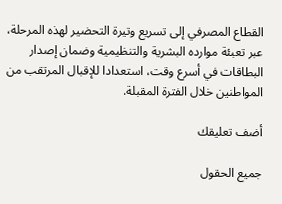القطاع المصرفي إلى تسريع وتيرة التحضير لهذه المرحلة، عبر تعبئة موارده البشرية والتنظيمية وضمان إصدار البطاقات في أسرع وقت، استعدادا للإقبال المرتقب من المواطنين خلال الفترة المقبلة.

أضف تعليقك

جميع الحقول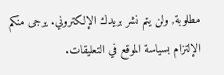مطلوبة, ولن يتم نشر بريدك الإلكتروني. يرجى منكم الإلتزام بسياسة الموقع في التعليقات.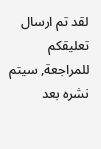لقد تم ارسال تعليقكم للمراجعة, سيتم نشره بعد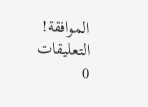الموافقة!
التعليقات
0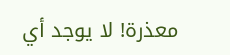معذرة! لا يوجد أي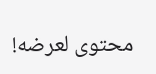محتوى لعرضه!